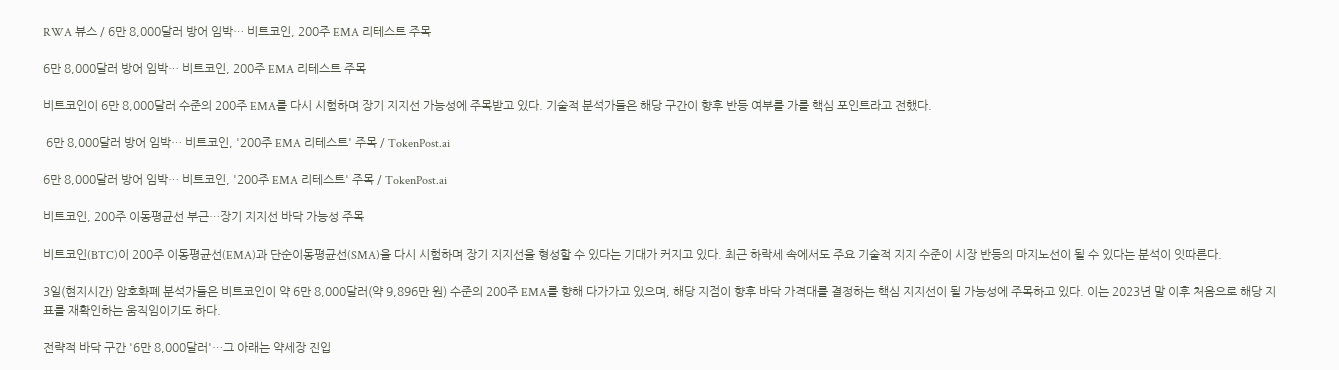RWA 뷰스 / 6만 8,000달러 방어 임박… 비트코인, 200주 EMA 리테스트 주목

6만 8,000달러 방어 임박… 비트코인, 200주 EMA 리테스트 주목

비트코인이 6만 8,000달러 수준의 200주 EMA를 다시 시험하며 장기 지지선 가능성에 주목받고 있다. 기술적 분석가들은 해당 구간이 향후 반등 여부를 가를 핵심 포인트라고 전했다.

 6만 8,000달러 방어 임박… 비트코인, '200주 EMA 리테스트' 주목 / TokenPost.ai

6만 8,000달러 방어 임박… 비트코인, '200주 EMA 리테스트' 주목 / TokenPost.ai

비트코인, 200주 이동평균선 부근…장기 지지선 바닥 가능성 주목

비트코인(BTC)이 200주 이동평균선(EMA)과 단순이동평균선(SMA)을 다시 시험하며 장기 지지선을 형성할 수 있다는 기대가 커지고 있다. 최근 하락세 속에서도 주요 기술적 지지 수준이 시장 반등의 마지노선이 될 수 있다는 분석이 잇따른다.

3일(현지시간) 암호화폐 분석가들은 비트코인이 약 6만 8,000달러(약 9,896만 원) 수준의 200주 EMA를 향해 다가가고 있으며, 해당 지점이 향후 바닥 가격대를 결정하는 핵심 지지선이 될 가능성에 주목하고 있다. 이는 2023년 말 이후 처음으로 해당 지표를 재확인하는 움직임이기도 하다.

전략적 바닥 구간 '6만 8,000달러'…그 아래는 약세장 진입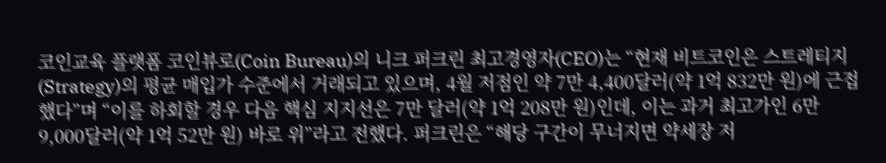코인교육 플랫폼 코인뷰로(Coin Bureau)의 니크 퍼크린 최고경영자(CEO)는 “현재 비트코인은 스트레티지(Strategy)의 평균 매입가 수준에서 거래되고 있으며, 4월 저점인 약 7만 4,400달러(약 1억 832만 원)에 근접했다”며 “이를 하회할 경우 다음 핵심 지지선은 7만 달러(약 1억 208만 원)인데, 이는 과거 최고가인 6만 9,000달러(약 1억 52만 원) 바로 위”라고 전했다. 퍼크린은 “해당 구간이 무너지면 약세장 저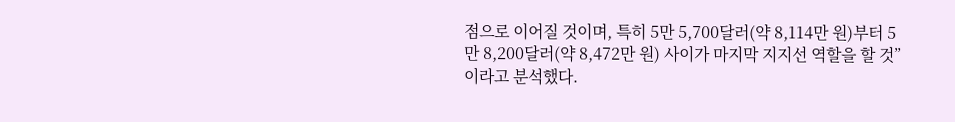점으로 이어질 것이며, 특히 5만 5,700달러(약 8,114만 원)부터 5만 8,200달러(약 8,472만 원) 사이가 마지막 지지선 역할을 할 것”이라고 분석했다.